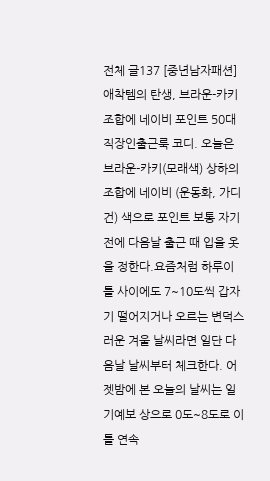전체 글137 [중년남자패션] 애착템의 탄생, 브라운-카키 조합에 네이비 포인트 50대 직장인출근룩 코디. 오늘은 브라운-카키(모래색) 상하의 조합에 네이비 (운동화, 가디건) 색으로 포인트 보통 자기 전에 다음날 출근 때 입을 옷을 정한다.요즘처럼 하루이틀 사이에도 7~10도씩 갑자기 떨어지거나 오르는 변덕스러운 겨울 날씨라면 일단 다음날 날씨부터 체크한다. 어젯밤에 본 오늘의 날씨는 일기예보 상으로 0도~8도로 이틀 연속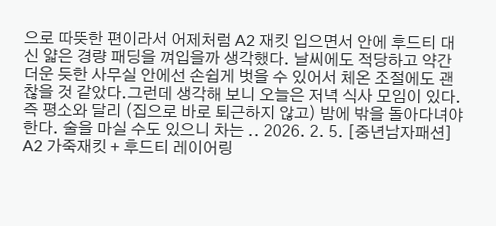으로 따뜻한 편이라서 어제처럼 A2 재킷 입으면서 안에 후드티 대신 얇은 경량 패딩을 껴입을까 생각했다. 날씨에도 적당하고 약간 더운 듯한 사무실 안에선 손쉽게 벗을 수 있어서 체온 조절에도 괜찮을 것 같았다.그런데 생각해 보니 오늘은 저녁 식사 모임이 있다. 즉 평소와 달리 (집으로 바로 퇴근하지 않고) 밤에 밖을 돌아다녀야 한다. 술을 마실 수도 있으니 차는 .. 2026. 2. 5. [중년남자패션] A2 가죽재킷 + 후드티 레이어링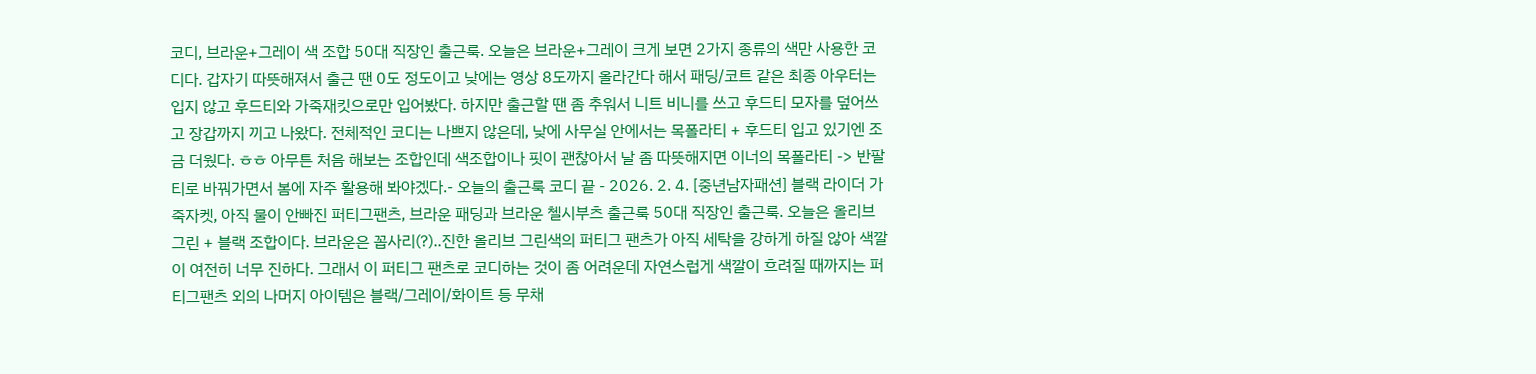코디, 브라운+그레이 색 조합 50대 직장인 출근룩. 오늘은 브라운+그레이 크게 보면 2가지 종류의 색만 사용한 코디다. 갑자기 따뜻해져서 출근 땐 0도 정도이고 낮에는 영상 8도까지 올라간다 해서 패딩/코트 같은 최종 아우터는 입지 않고 후드티와 가죽재킷으로만 입어봤다. 하지만 출근할 땐 좀 추워서 니트 비니를 쓰고 후드티 모자를 덮어쓰고 장갑까지 끼고 나왔다. 전체적인 코디는 나쁘지 않은데, 낮에 사무실 안에서는 목폴라티 + 후드티 입고 있기엔 조금 더웠다. ㅎㅎ 아무튼 처음 해보는 조합인데 색조합이나 핏이 괜찮아서 날 좀 따뜻해지면 이너의 목폴라티 -> 반팔티로 바꿔가면서 봄에 자주 활용해 봐야겠다.- 오늘의 출근룩 코디 끝 - 2026. 2. 4. [중년남자패션] 블랙 라이더 가죽자켓, 아직 물이 안빠진 퍼티그팬츠, 브라운 패딩과 브라운 첼시부츠 출근룩 50대 직장인 출근룩. 오늘은 올리브 그린 + 블랙 조합이다. 브라운은 꼽사리(?)..진한 올리브 그린색의 퍼티그 팬츠가 아직 세탁을 강하게 하질 않아 색깔이 여전히 너무 진하다. 그래서 이 퍼티그 팬츠로 코디하는 것이 좀 어려운데 자연스럽게 색깔이 흐려질 때까지는 퍼티그팬츠 외의 나머지 아이템은 블랙/그레이/화이트 등 무채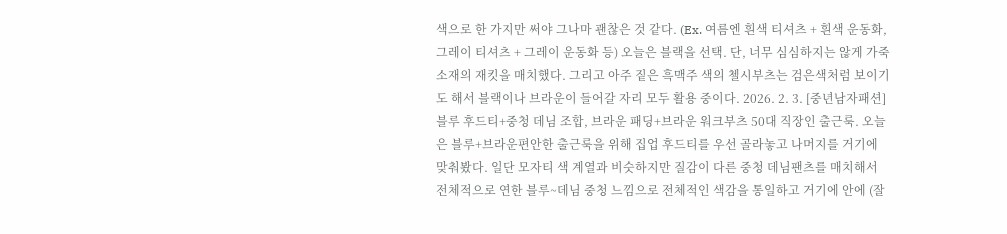색으로 한 가지만 써야 그나마 괜찮은 것 같다. (Ex. 여름엔 흰색 티셔츠 + 흰색 운동화, 그레이 티셔츠 + 그레이 운동화 등) 오늘은 블랙을 선택. 단, 너무 심심하지는 않게 가죽 소재의 재킷을 매치했다. 그리고 아주 짙은 흑맥주 색의 첼시부츠는 검은색처럼 보이기도 해서 블랙이나 브라운이 들어갈 자리 모두 활용 중이다. 2026. 2. 3. [중년남자패션] 블루 후드티+중청 데님 조합, 브라운 패딩+브라운 워크부츠 50대 직장인 출근룩. 오늘은 블루+브라운편안한 출근룩을 위해 집업 후드티를 우선 골라놓고 나머지를 거기에 맞춰봤다. 일단 모자티 색 계열과 비슷하지만 질감이 다른 중청 데님팬츠를 매치해서 전체적으로 연한 블루~데님 중청 느낌으로 전체적인 색감을 통일하고 거기에 안에 (잘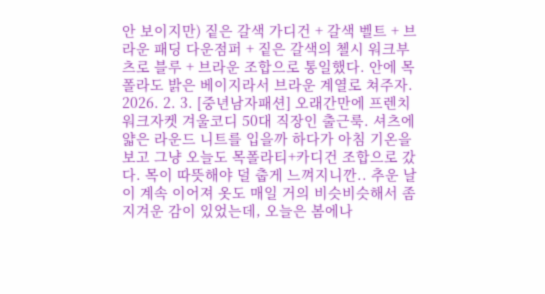안 보이지만) 짙은 갈색 가디건 + 갈색 벨트 + 브라운 패딩 다운점퍼 + 짙은 갈색의 첼시 워크부츠로 블루 + 브라운 조합으로 통일했다. 안에 목 폴라도 밝은 베이지라서 브라운 계열로 쳐주자. 2026. 2. 3. [중년남자패션] 오래간만에 프렌치워크자켓 겨울코디 50대 직장인 출근룩. 셔츠에 얇은 라운드 니트를 입을까 하다가 아침 기온을 보고 그냥 오늘도 목폴라티+카디건 조합으로 갔다. 목이 따뜻해야 덜 춥게 느껴지니깐.. 추운 날이 계속 이어져 옷도 매일 거의 비슷비슷해서 좀 지겨운 감이 있었는데, 오늘은 봄에나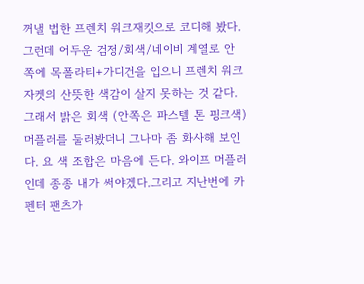꺼낼 법한 프렌치 워크재킷으로 코디해 봤다.그런데 어두운 검정/회색/네이비 계열로 안쪽에 목폴라티+가디건을 입으니 프렌치 워크자켓의 산뜻한 색감이 살지 못하는 것 같다. 그래서 밝은 회색 (안쪽은 파스텔 톤 핑크색) 머플러를 둘러봤더니 그나마 좀 화사해 보인다. 요 색 조합은 마음에 든다. 와이프 머플러인데 종종 내가 써야겠다.그리고 지난번에 카펜터 팬츠가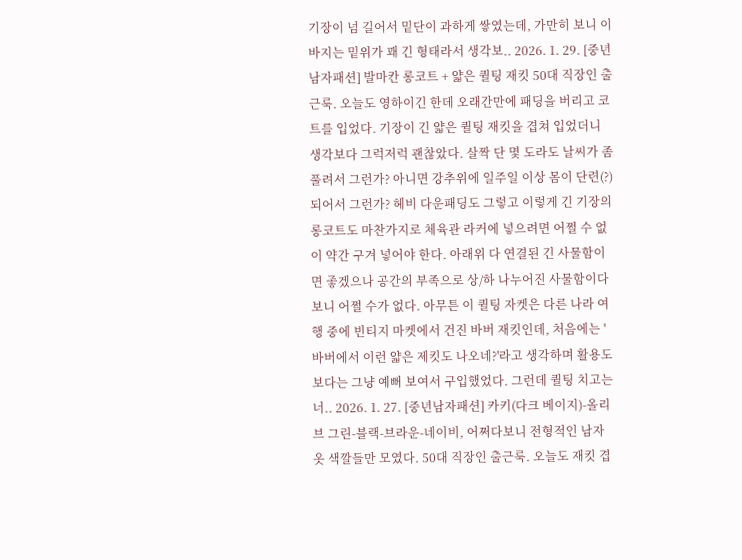기장이 넘 길어서 밑단이 과하게 쌓였는데, 가만히 보니 이 바지는 밑위가 꽤 긴 형태라서 생각보.. 2026. 1. 29. [중년남자패션] 발마칸 롱코트 + 얇은 퀼팅 재킷 50대 직장인 출근룩. 오늘도 영하이긴 한데 오래간만에 패딩을 버리고 코트를 입었다. 기장이 긴 얇은 퀼팅 재킷을 겹쳐 입었더니 생각보다 그럭저럭 괜찮았다. 살짝 단 몇 도라도 날씨가 좀 풀려서 그런가? 아니면 강추위에 일주일 이상 몸이 단련(?) 되어서 그런가? 헤비 다운패딩도 그렇고 이렇게 긴 기장의 롱코트도 마찬가지로 체육관 라커에 넣으려면 어쩔 수 없이 약간 구겨 넣어야 한다. 아래위 다 연결된 긴 사물함이면 좋겠으나 공간의 부족으로 상/하 나누어진 사물함이다 보니 어쩔 수가 없다. 아무튼 이 퀼팅 자켓은 다른 나라 여행 중에 빈티지 마켓에서 건진 바버 재킷인데, 처음에는 '바버에서 이런 얇은 제킷도 나오네?'라고 생각하며 활용도 보다는 그냥 예뻐 보여서 구입했었다. 그런데 퀼팅 치고는 너.. 2026. 1. 27. [중년남자패션] 카키(다크 베이지)-올리브 그린-블랙-브라운-네이비, 어쩌다보니 전형적인 남자 옷 색깔들만 모였다. 50대 직장인 출근룩. 오늘도 재킷 겹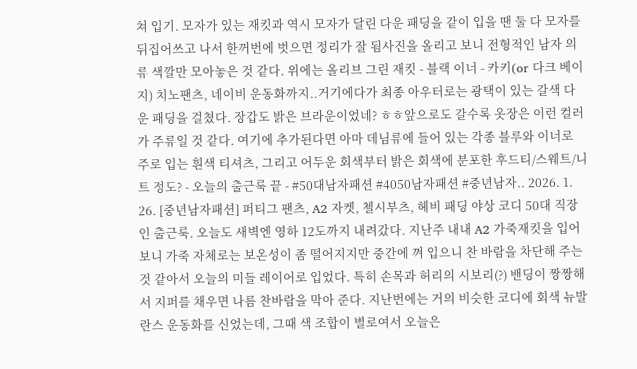쳐 입기. 모자가 있는 재킷과 역시 모자가 달린 다운 패딩을 같이 입을 땐 둘 다 모자를 뒤집어쓰고 나서 한꺼번에 벗으면 정리가 잘 됨사진을 올리고 보니 전형적인 남자 의류 색깔만 모아놓은 것 같다. 위에는 올리브 그린 재킷 - 블랙 이너 - 카키(or 다크 베이지) 치노팬츠, 네이비 운동화까지..거기에다가 최종 아우터로는 광택이 있는 갈색 다운 패딩을 걸쳤다. 장갑도 밝은 브라운이었네? ㅎㅎ앞으로도 갈수록 옷장은 이런 컬러가 주류일 것 같다. 여기에 추가된다면 아마 데님류에 들어 있는 각종 블루와 이너로 주로 입는 흰색 티셔츠, 그리고 어두운 회색부터 밝은 회색에 분포한 후드티/스웨트/니트 정도? - 오늘의 출근룩 끝 - #50대남자패션 #4050남자패션 #중년남자.. 2026. 1. 26. [중년남자패션] 퍼티그 팬츠, A2 자켓, 첼시부츠, 헤비 패딩 야상 코디 50대 직장인 출근룩. 오늘도 새벽엔 영하 12도까지 내려갔다. 지난주 내내 A2 가죽재킷을 입어보니 가죽 자체로는 보온성이 좀 떨어지지만 중간에 껴 입으니 찬 바람을 차단해 주는 것 같아서 오늘의 미들 레이어로 입었다. 특히 손목과 허리의 시보리(?) 밴딩이 짱짱해서 지퍼를 채우면 나름 찬바람을 막아 준다. 지난번에는 거의 비슷한 코디에 회색 뉴발란스 운동화를 신었는데, 그때 색 조합이 별로여서 오늘은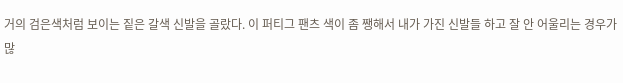거의 검은색처럼 보이는 짙은 갈색 신발을 골랐다. 이 퍼티그 팬츠 색이 좀 쨍해서 내가 가진 신발들 하고 잘 안 어울리는 경우가 많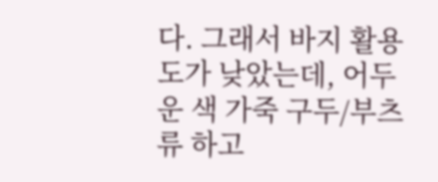다. 그래서 바지 활용도가 낮았는데, 어두운 색 가죽 구두/부츠류 하고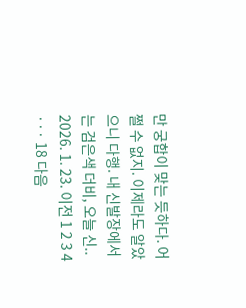만 궁합이 맞는 듯하다. 어쩔 수 없지. 이제라도 알았으니 다행. 내 신발장에서는 검은색 더비, 오늘 신.. 2026. 1. 23. 이전 1 2 3 4 ··· 18 다음